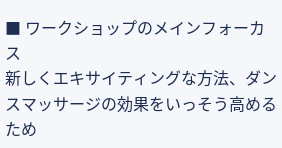■ ワークショップのメインフォーカス
新しくエキサイティングな方法、ダンスマッサージの効果をいっそう高めるため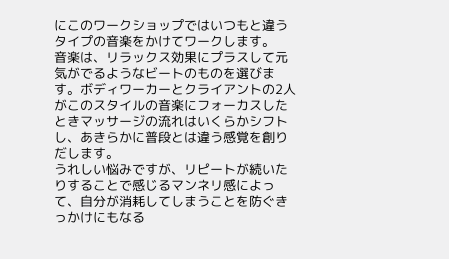にこのワークショップではいつもと違うタイプの音楽をかけてワークします。
音楽は、リラックス効果にプラスして元気がでるようなビートのものを選びます。ボディワーカーとクライアントの2人がこのスタイルの音楽にフォーカスしたときマッサージの流れはいくらかシフトし、あきらかに普段とは違う感覚を創りだします。
うれしい悩みですが、リピートが続いたりすることで感じるマンネリ感によって、自分が消耗してしまうことを防ぐきっかけにもなる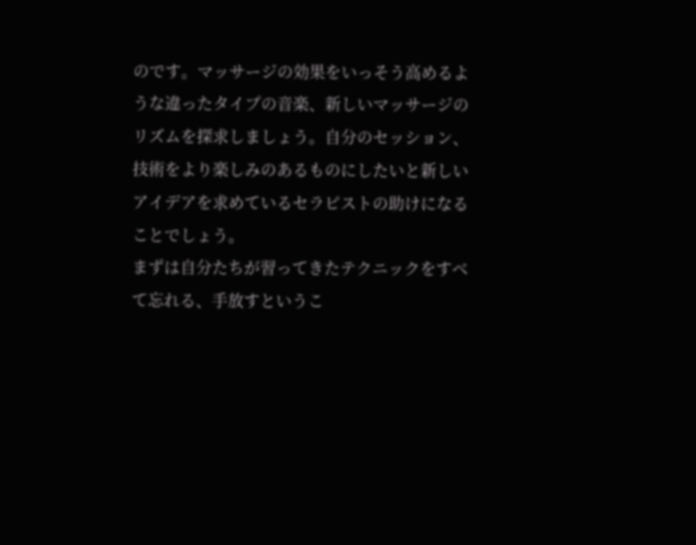のです。マッサージの効果をいっそう高めるような違ったタイプの音楽、新しいマッサージのリズムを探求しましょう。自分のセッション、技術をより楽しみのあるものにしたいと新しいアイデアを求めているセラピストの助けになることでしょう。
まずは自分たちが習ってきたテクニックをすべて忘れる、手放すというこ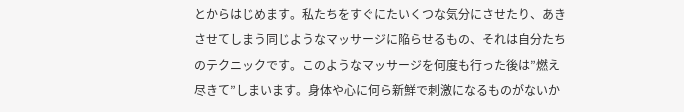とからはじめます。私たちをすぐにたいくつな気分にさせたり、あきさせてしまう同じようなマッサージに陥らせるもの、それは自分たちのテクニックです。このようなマッサージを何度も行った後は”燃え尽きて”しまいます。身体や心に何ら新鮮で刺激になるものがないか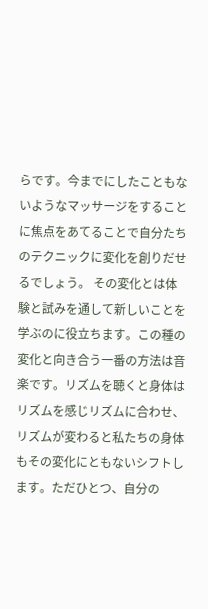らです。今までにしたこともないようなマッサージをすることに焦点をあてることで自分たちのテクニックに変化を創りだせるでしょう。 その変化とは体験と試みを通して新しいことを学ぶのに役立ちます。この種の変化と向き合う一番の方法は音楽です。リズムを聴くと身体はリズムを感じリズムに合わせ、リズムが変わると私たちの身体もその変化にともないシフトします。ただひとつ、自分の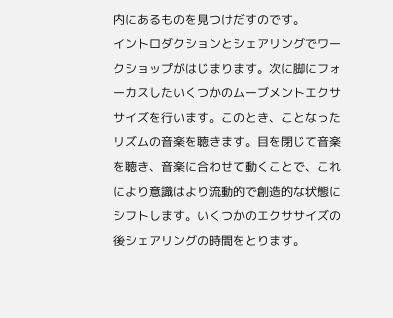内にあるものを見つけだすのです。
イントロダクションとシェアリングでワークショップがはじまります。次に脚にフォーカスしたいくつかのムーブメントエクササイズを行います。このとき、ことなったリズムの音楽を聴きます。目を閉じて音楽を聴き、音楽に合わせて動くことで、これにより意識はより流動的で創造的な状態にシフトします。いくつかのエクササイズの後シェアリングの時間をとります。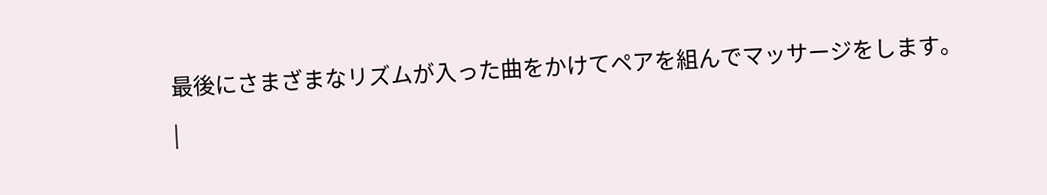最後にさまざまなリズムが入った曲をかけてペアを組んでマッサージをします。
|